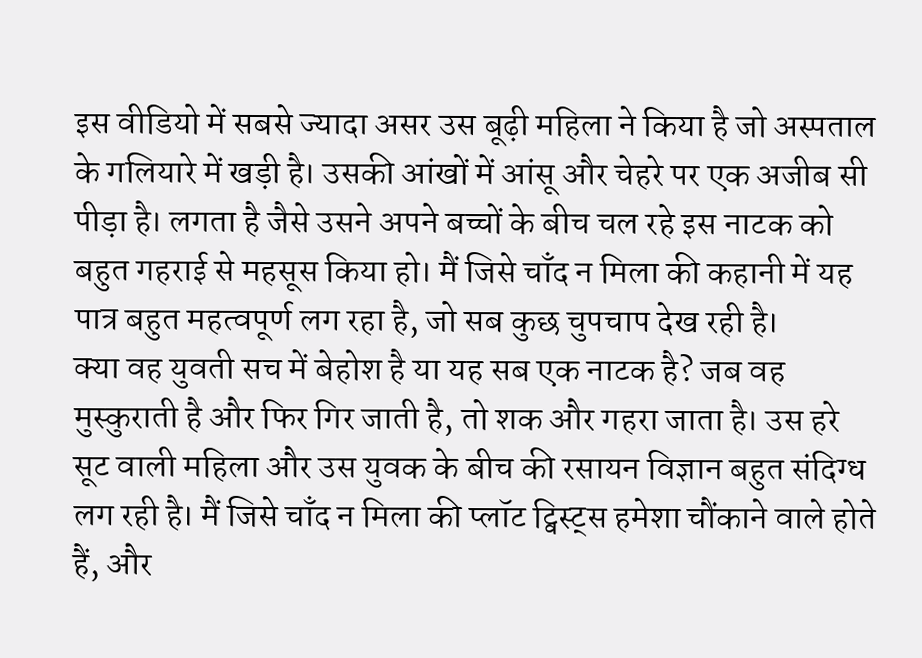इस वीडियो में सबसे ज्यादा असर उस बूढ़ी महिला ने किया है जो अस्पताल के गलियारे में खड़ी है। उसकी आंखों में आंसू और चेहरे पर एक अजीब सी पीड़ा है। लगता है जैसे उसने अपने बच्चों के बीच चल रहे इस नाटक को बहुत गहराई से महसूस किया हो। मैं जिसे चाँद न मिला की कहानी में यह पात्र बहुत महत्वपूर्ण लग रहा है, जो सब कुछ चुपचाप देख रही है।
क्या वह युवती सच में बेहोश है या यह सब एक नाटक है? जब वह मुस्कुराती है और फिर गिर जाती है, तो शक और गहरा जाता है। उस हरे सूट वाली महिला और उस युवक के बीच की रसायन विज्ञान बहुत संदिग्ध लग रही है। मैं जिसे चाँद न मिला की प्लॉट ट्विस्ट्स हमेशा चौंकाने वाले होते हैं, और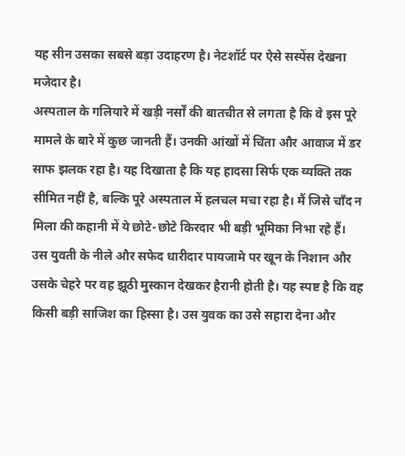यह सीन उसका सबसे बड़ा उदाहरण है। नेटशॉर्ट पर ऐसे सस्पेंस देखना मजेदार है।
अस्पताल के गलियारे में खड़ी नर्सों की बातचीत से लगता है कि वे इस पूरे मामले के बारे में कुछ जानती हैं। उनकी आंखों में चिंता और आवाज में डर साफ झलक रहा है। यह दिखाता है कि यह हादसा सिर्फ एक व्यक्ति तक सीमित नहीं है, बल्कि पूरे अस्पताल में हलचल मचा रहा है। मैं जिसे चाँद न मिला की कहानी में ये छोटे-छोटे किरदार भी बड़ी भूमिका निभा रहे हैं।
उस युवती के नीले और सफेद धारीदार पायजामे पर खून के निशान और उसके चेहरे पर वह झूठी मुस्कान देखकर हैरानी होती है। यह स्पष्ट है कि वह किसी बड़ी साजिश का हिस्सा है। उस युवक का उसे सहारा देना और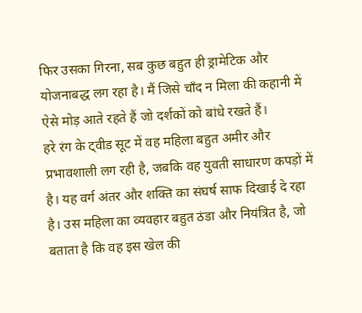फिर उसका गिरना, सब कुछ बहुत ही ड्रामेटिक और योजनाबद्ध लग रहा है। मैं जिसे चाँद न मिला की कहानी में ऐसे मोड़ आते रहते हैं जो दर्शकों को बांधे रखते हैं।
हरे रंग के ट्वीड सूट में वह महिला बहुत अमीर और प्रभावशाली लग रही है, जबकि वह युवती साधारण कपड़ों में है। यह वर्ग अंतर और शक्ति का संघर्ष साफ दिखाई दे रहा है। उस महिला का व्यवहार बहुत ठंडा और नियंत्रित है, जो बताता है कि वह इस खेल की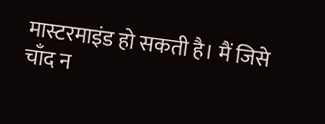मास्टरमाइंड हो सकती है। मैं जिसे चाँद न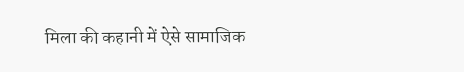मिला की कहानी में ऐसे सामाजिक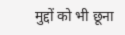मुद्दों को भी छूना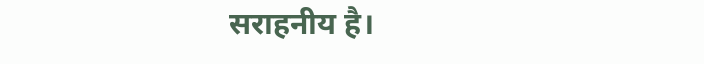सराहनीय है।